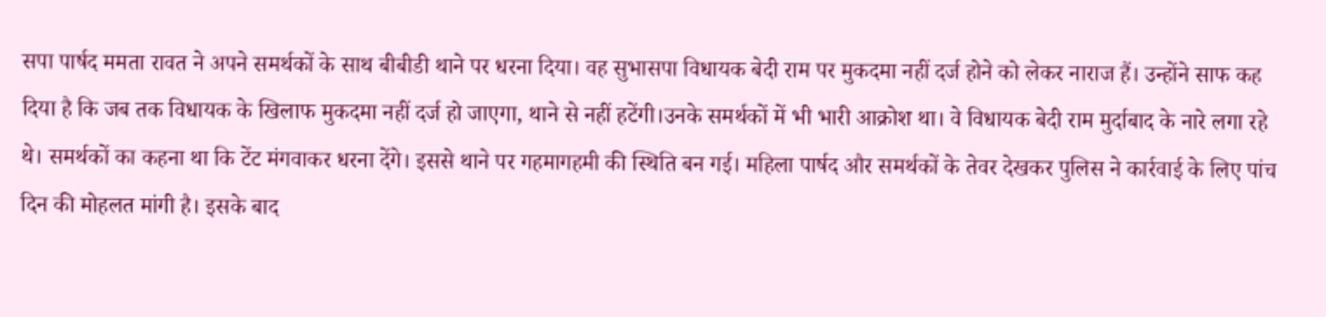सपा पार्षद ममता रावत ने अपने समर्थकों के साथ बीबीडी थाने पर धरना दिया। वह सुभासपा विधायक बेदी राम पर मुकदमा नहीं दर्ज होने को लेकर नाराज हैं। उन्होंने साफ कह दिया है कि जब तक विधायक के खिलाफ मुकदमा नहीं दर्ज हो जाएगा, थाने से नहीं हटेंगी।उनके समर्थकों में भी भारी आक्रोश था। वे विधायक बेदी राम मुर्दाबाद के नारे लगा रहे थे। समर्थकों का कहना था कि टेंट मंगवाकर धरना देंगे। इससे थाने पर गहमागहमी की स्थिति बन गई। महिला पार्षद और समर्थकों के तेवर देखकर पुलिस ने कार्रवाई के लिए पांच दिन की मोहलत मांगी है। इसके बाद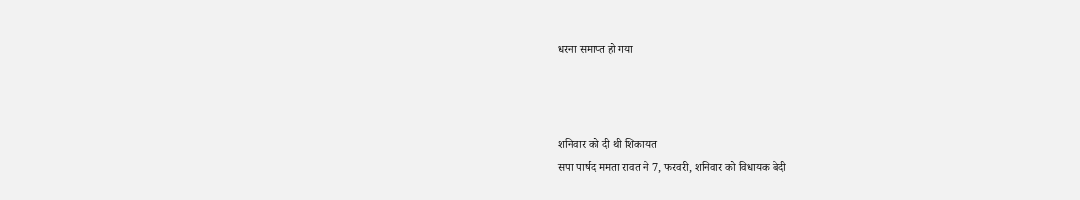धरना समाप्त हो गया



शनिवार को दी थी शिकायत
सपा पार्षद ममता रावत ने 7, फरवरी, शनिवार को विधायक बेदी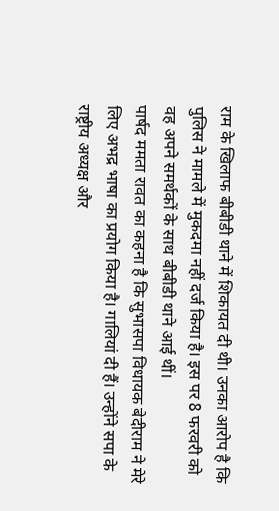राम के खिलाफ बीबीडी थाने में शिकायत दी थी। उनका आरोप है कि पुलिस ने मामले में मुकदमा नहीं दर्ज किया है। इस पर 8 फरवरी को वह अपने समर्थकों के साथ बीबीडी थाने आई थीं।
पार्षद ममता रावत का कहना है कि सुभासपा विधायक बेदीराम ने मेरे लिए अभद्र भाषा का प्रयोग किया है। गालियां दी हैं। उन्होंने सपा के राष्ट्रीय अध्यक्ष और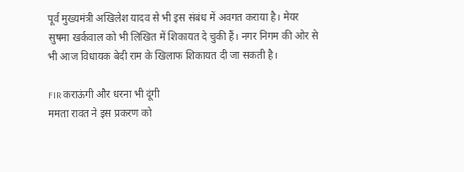पूर्व मुख्यमंत्री अखिलेश यादव से भी इस संबंध में अवगत कराया है। मेयर सुषमा खर्कवाल को भी लिखित में शिकायत दे चुकी हैं। नगर निगम की ओर से भी आज विधायक बेदी राम के खिलाफ शिकायत दी जा सकती है।

FIR कराऊंगी और धरना भी दूंगी
ममता रावत ने इस प्रकरण को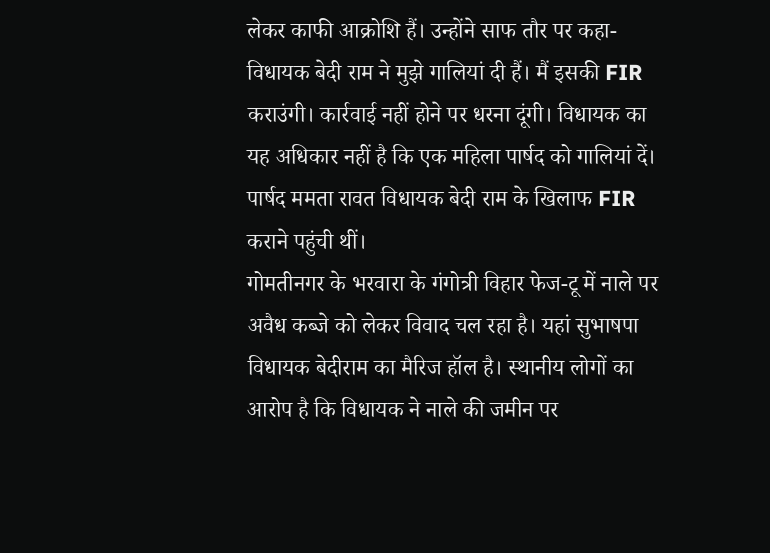लेकर काफी आक्रोशि हैं। उन्होंने साफ तौर पर कहा- विधायक बेदी राम ने मुझे गालियां दी हैं। मैं इसकी FIR कराउंगी। कार्रवाई नहीं होने पर धरना दूंगी। विधायक का यह अधिकार नहीं है कि एक महिला पार्षद को गालियां दें।
पार्षद ममता रावत विधायक बेदी राम के खिलाफ FIR कराने पहुंची थीं।
गोमतीनगर के भरवारा के गंगोत्री विहार फेज-टू में नाले पर अवैध कब्जे को लेकर विवाद चल रहा है। यहां सुभाषपा विधायक बेदीराम का मैरिज हॉल है। स्थानीय लोगों का आरोप है कि विधायक ने नाले की जमीन पर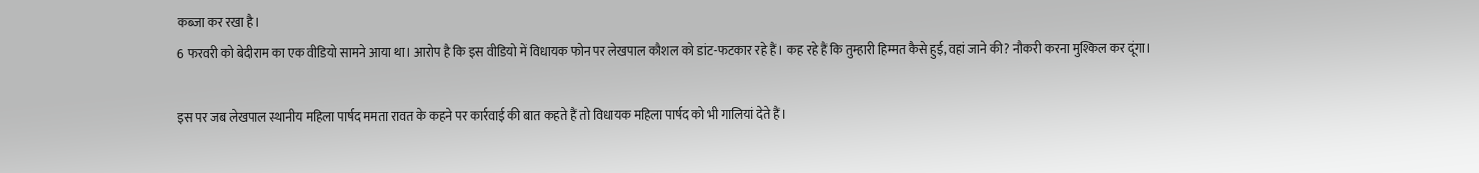कब्जा कर रखा है।
6 फरवरी को बेदीराम का एक वीडियो सामने आया था। आरोप है कि इस वीडियो में विधायक फोन पर लेखपाल कौशल को डांट-फटकार रहे हैं। कह रहे हैं कि तुम्हारी हिम्मत कैसे हुई, वहां जाने की? नौकरी करना मुश्किल कर दूंगा।

इस पर जब लेखपाल स्थानीय महिला पार्षद ममता रावत के कहने पर कार्रवाई की बात कहते हैं तो विधायक महिला पार्षद को भी गालियां देते हैं।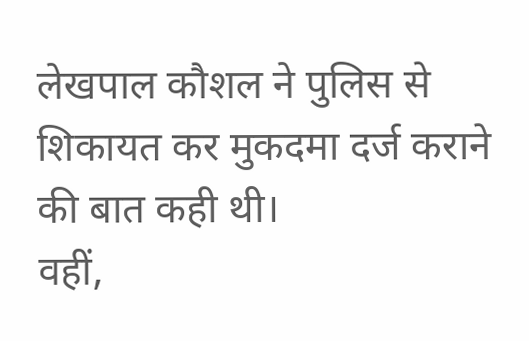लेखपाल कौशल ने पुलिस से शिकायत कर मुकदमा दर्ज कराने की बात कही थी।
वहीं,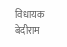विधायक बेदीराम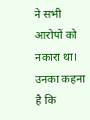ने सभी आरोपों को नकारा था। उनका कहना है कि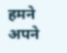हमने अपने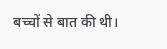बच्चों से बात की थी।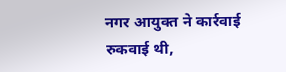नगर आयुक्त ने कार्रवाई रुकवाई थी,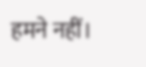हमने नहीं।